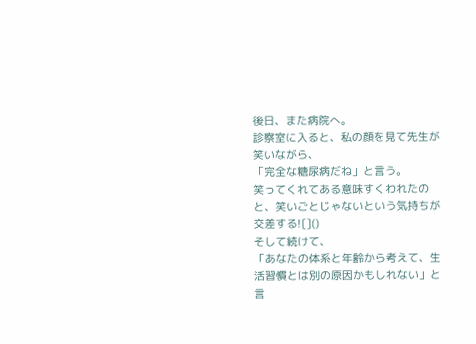後日、また病院へ。
診察室に入ると、私の顔を見て先生が笑いながら、
「完全な糖尿病だね」と言う。
笑ってくれてある意味すくわれたのと、笑いごとじゃないという気持ちが交差する![]()
そして続けて、
「あなたの体系と年齢から考えて、生活習慣とは別の原因かもしれない」と言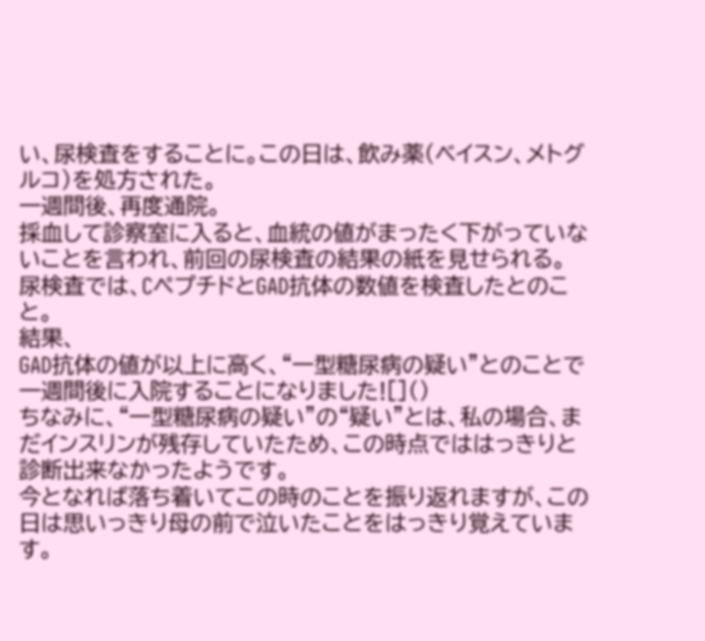い、尿検査をすることに。この日は、飲み薬(ベイスン、メトグルコ)を処方された。
一週間後、再度通院。
採血して診察室に入ると、血統の値がまったく下がっていないことを言われ、前回の尿検査の結果の紙を見せられる。
尿検査では、CペプチドとGAD抗体の数値を検査したとのこと。
結果、
GAD抗体の値が以上に高く、“一型糖尿病の疑い”とのことで一週間後に入院することになりました![]()
ちなみに、“一型糖尿病の疑い”の“疑い”とは、私の場合、まだインスリンが残存していたため、この時点でははっきりと診断出来なかったようです。
今となれば落ち着いてこの時のことを振り返れますが、この日は思いっきり母の前で泣いたことをはっきり覚えています。